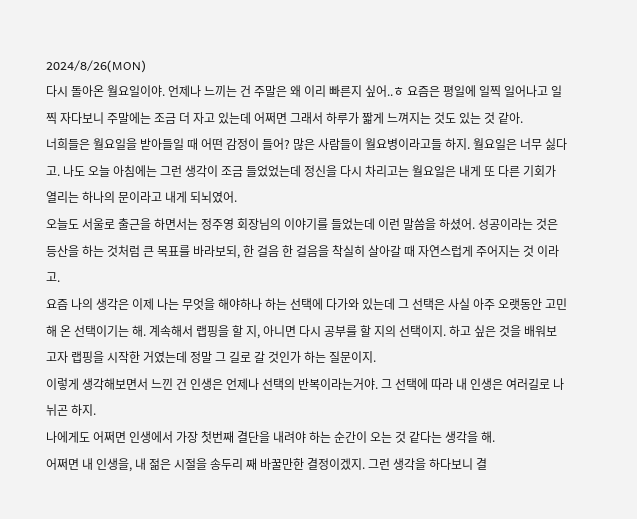2024/8/26(MON)
다시 돌아온 월요일이야. 언제나 느끼는 건 주말은 왜 이리 빠른지 싶어..ㅎ 요즘은 평일에 일찍 일어나고 일찍 자다보니 주말에는 조금 더 자고 있는데 어쩌면 그래서 하루가 짧게 느껴지는 것도 있는 것 같아.
너희들은 월요일을 받아들일 때 어떤 감정이 들어? 많은 사람들이 월요병이라고들 하지. 월요일은 너무 싫다고. 나도 오늘 아침에는 그런 생각이 조금 들었었는데 정신을 다시 차리고는 월요일은 내게 또 다른 기회가 열리는 하나의 문이라고 내게 되뇌였어.
오늘도 서울로 출근을 하면서는 정주영 회장님의 이야기를 들었는데 이런 말씀을 하셨어. 성공이라는 것은 등산을 하는 것처럼 큰 목표를 바라보되, 한 걸음 한 걸음을 착실히 살아갈 때 자연스럽게 주어지는 것 이라고.
요즘 나의 생각은 이제 나는 무엇을 해야하나 하는 선택에 다가와 있는데 그 선택은 사실 아주 오랫동안 고민해 온 선택이기는 해. 계속해서 랩핑을 할 지, 아니면 다시 공부를 할 지의 선택이지. 하고 싶은 것을 배워보고자 랩핑을 시작한 거였는데 정말 그 길로 갈 것인가 하는 질문이지.
이렇게 생각해보면서 느낀 건 인생은 언제나 선택의 반복이라는거야. 그 선택에 따라 내 인생은 여러길로 나뉘곤 하지.
나에게도 어쩌면 인생에서 가장 첫번째 결단을 내려야 하는 순간이 오는 것 같다는 생각을 해.
어쩌면 내 인생을, 내 젊은 시절을 송두리 째 바꿀만한 결정이겠지. 그런 생각을 하다보니 결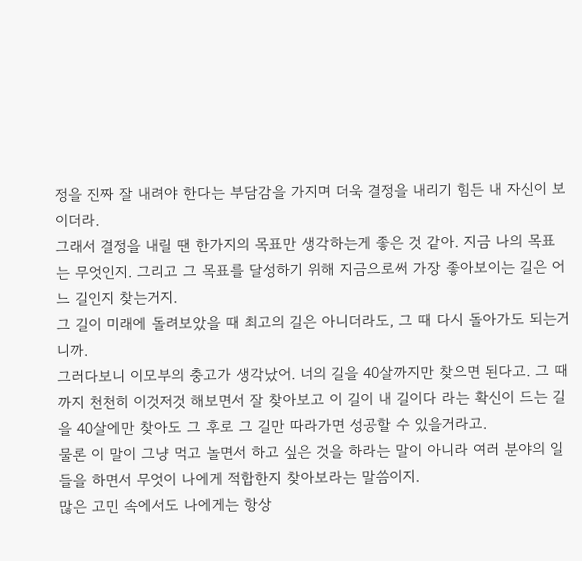정을 진짜 잘 내려야 한다는 부담감을 가지며 더욱 결정을 내리기 힘든 내 자신이 보이더라.
그래서 결정을 내릴 땐 한가지의 목표만 생각하는게 좋은 것 같아. 지금 나의 목표는 무엇인지. 그리고 그 목표를 달성하기 위해 지금으로써 가장 좋아보이는 길은 어느 길인지 찾는거지.
그 길이 미래에 돌려보았을 때 최고의 길은 아니더라도, 그 때 다시 돌아가도 되는거니까.
그러다보니 이모부의 충고가 생각났어. 너의 길을 40살까지만 찾으면 된다고. 그 때까지 천천히 이것저것 해보면서 잘 찾아보고 이 길이 내 길이다 라는 확신이 드는 길을 40살에만 찾아도 그 후로 그 길만 따라가면 성공할 수 있을거라고.
물론 이 말이 그냥 먹고 놀면서 하고 싶은 것을 하라는 말이 아니라 여러 분야의 일들을 하면서 무엇이 나에게 적합한지 찾아보라는 말씀이지.
많은 고민 속에서도 나에게는 항상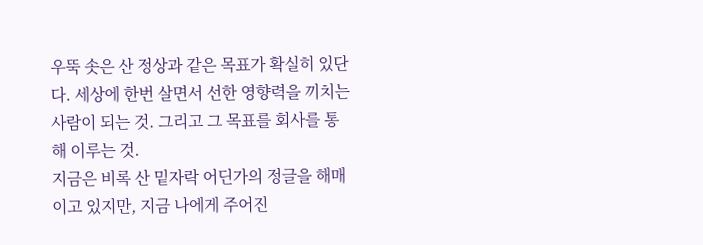우뚝 솟은 산 정상과 같은 목표가 확실히 있단다. 세상에 한번 살면서 선한 영향력을 끼치는 사람이 되는 것. 그리고 그 목표를 회사를 통해 이루는 것.
지금은 비록 산 밑자락 어딘가의 정글을 해매이고 있지만, 지금 나에게 주어진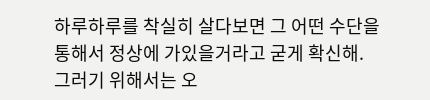하루하루를 착실히 살다보면 그 어떤 수단을 통해서 정상에 가있을거라고 굳게 확신해.
그러기 위해서는 오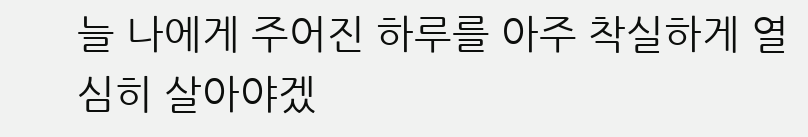늘 나에게 주어진 하루를 아주 착실하게 열심히 살아야겠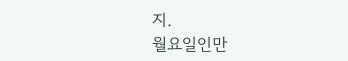지.
월요일인만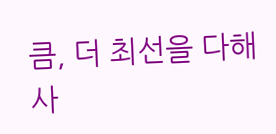큼, 더 최선을 다해 사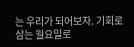는 우리가 되어보자. 기회로 삼는 월요일로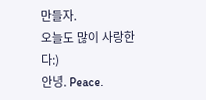만들자.
오늘도 많이 사랑한다:)
안녕. Peace.